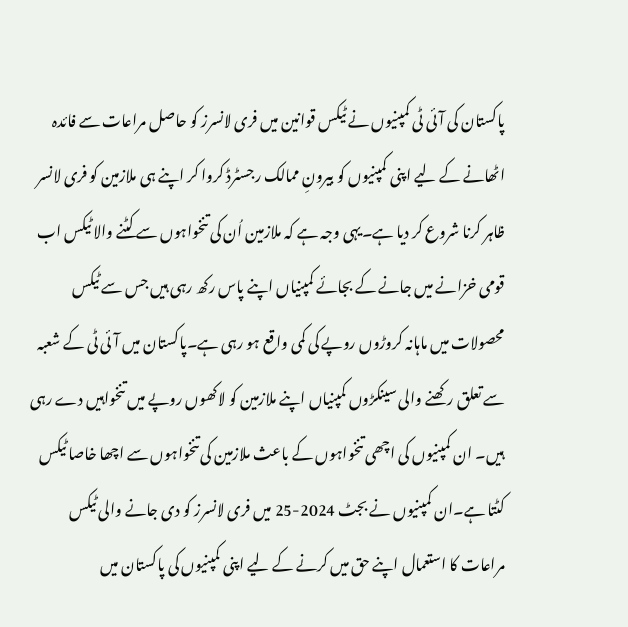پاکستان کی آئی ٹی کمپنیوں نے ٹیکس قوانین میں فری لانسرز کو حاصل مراعات سے فائدہ اٹھانے کے لیے اپنی کمپنیوں کو بیرونِ ممالک رجسٹرڈ کروا کر اپنے ہی ملازمین کو فری لانسر ظاہر کرنا شروع کر دیا ہے۔یہی وجہ ہے کہ ملازمین اُن کی تنخواہوں سے کٹنے والا ٹیکس اب قومی خزانے میں جانے کے بجائے کمپنیاں اپنے پاس رکھ رہی ہیں جس سے ٹیکس محصولات میں ماہانہ کروڑوں روپے کی کمی واقع ہو رہی ہے۔پاکستان میں آئی ٹی کے شعبہ سے تعلق رکھنے والی سینکڑوں کمپنیاں اپنے ملازمین کو لاکھوں روپے میں تنخواہیں دے رہی ہیں۔ ان کمپنیوں کی اچھی تنخواہوں کے باعث ملازمین کی تنخواہوں سے اچھا خاصا ٹیکس کٹتا ہے۔ان کمپنیوں نے بجٹ 2024-25 میں فری لانسرز کو دی جانے والی ٹیکس مراعات کا استعمال اپنے حق میں کرنے کے لیے اپنی کمپنیوں کی پاکستان میں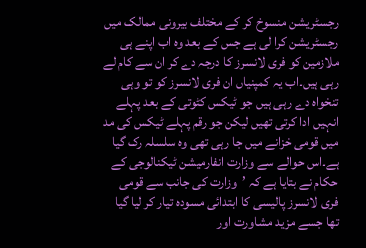رجسٹریشن منسوخ کر کے مختلف بیرونی ممالک میں رجسٹریشن کرا لی ہے جس کے بعد وہ اب اپنے ہی ملازمین کو فری لانسرز کا درجہ دے کر ان سے کام لے رہی ہیں۔اب یہ کمپنیاں ان فری لانسرز کو تو وہی تنخواہ دے رہی ہیں جو ٹیکس کٹوتی کے بعد پہلے انہیں ادا کرتی تھیں لیکن جو رقم پہلے ٹیکس کی مد میں قومی خزانے میں جا رہی تھی وہ سلسلہ رک گیا ہے۔اس حوالے سے وزارت انفارمیشن ٹیکنالوجی کے حکام نے بتایا ہے کہ ’وزارت کی جانب سے قومی فری لانسرز پالیسی کا ابتدائی مسودہ تیار کر لیا گیا تھا جسے مزید مشاورت اور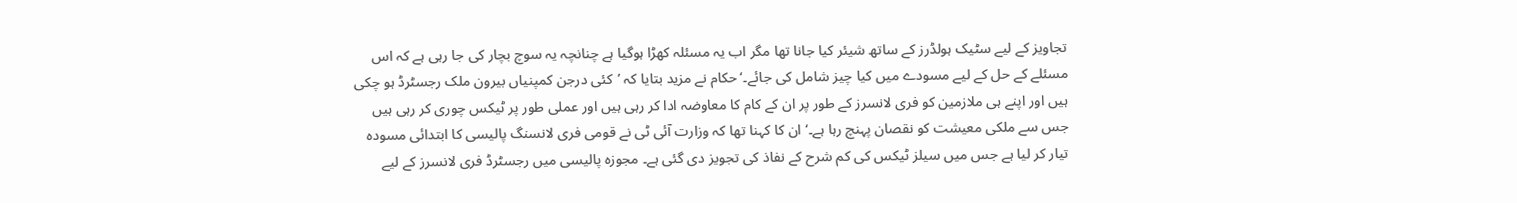تجاویز کے لیے سٹیک ہولڈرز کے ساتھ شیئر کیا جانا تھا مگر اب یہ مسئلہ کھڑا ہوگیا ہے چنانچہ یہ سوچ بچار کی جا رہی ہے کہ اس مسئلے کے حل کے لیے مسودے میں کیا چیز شامل کی جائے۔‘حکام نے مزید بتایا کہ ’کئی درجن کمپنیاں بیرون ملک رجسٹرڈ ہو چکی ہیں اور اپنے ہی ملازمین کو فری لانسرز کے طور پر ان کے کام کا معاوضہ ادا کر رہی ہیں اور عملی طور پر ٹیکس چوری کر رہی ہیں جس سے ملکی معیشت کو نقصان پہنچ رہا ہے۔‘ان کا کہنا تھا کہ وزارت آئی ٹی نے قومی فری لانسنگ پالیسی کا ابتدائی مسودہ تیار کر لیا ہے جس میں سیلز ٹیکس کی کم شرح کے نفاذ کی تجویز دی گئی ہے۔ مجوزہ پالیسی میں رجسٹرڈ فری لانسرز کے لیے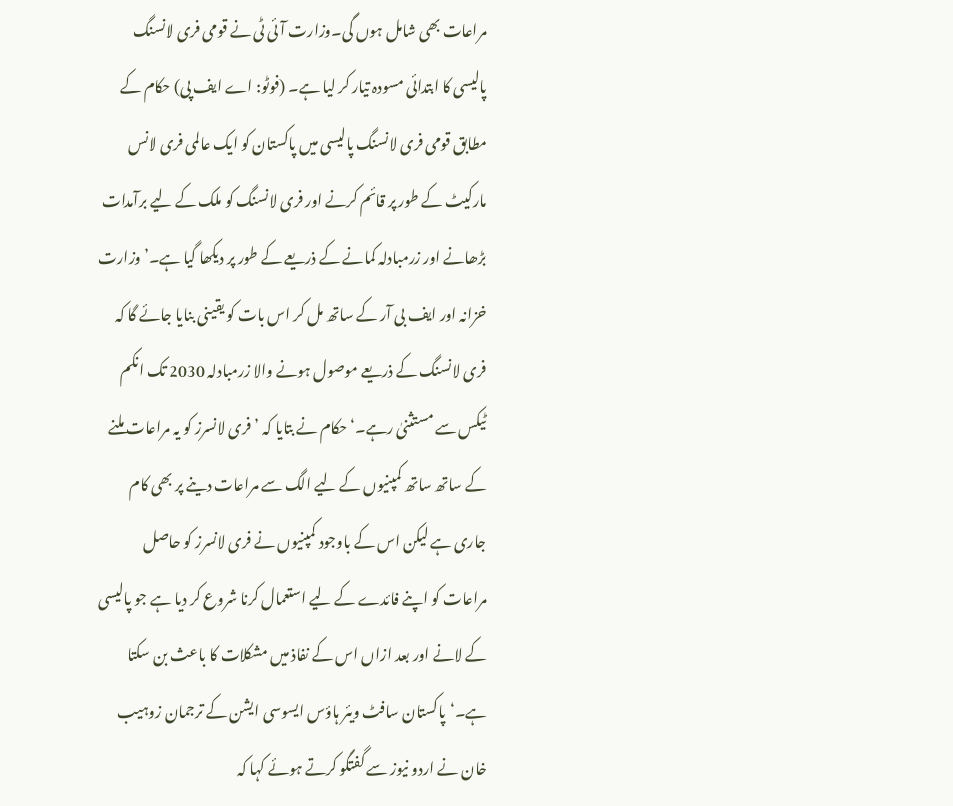مراعات بھی شامل ہوں گی۔وزارت آئی ٹی نے قومی فری لانسنگ پالیسی کا ابتدائی مسودہ تیار کر لیا ہے۔ (فوٹو: اے ایف پی) حکام کے مطابق قومی فری لانسنگ پالیسی میں پاکستان کو ایک عالمی فری لانس مارکیٹ کے طور پر قائم کرنے اور فری لانسنگ کو ملک کے لیے برآمدات بڑھانے اور زرمبادلہ کمانے کے ذریعے کے طور پر دیکھا گیا ہے۔’وزارت خزانہ اور ایف بی آر کے ساتھ مل کر اس بات کو یقینی بنایا جائے گا کہ فری لانسنگ کے ذریعے موصول ہونے والا زرمبادلہ 2030 تک انکم ٹیکس سے مستثنیٰ رہے۔‘حکام نے بتایا کہ ’فری لانسرز کو یہ مراعات ملنے کے ساتھ ساتھ کمپنیوں کے لیے الگ سے مراعات دینے پر بھی کام جاری ہے لیکن اس کے باوجود کمپنیوں نے فری لانسرز کو حاصل مراعات کو اپنے فائدے کے لیے استعمال کرنا شروع کر دیا ہے جو پالیسی کے لانے اور بعد ازاں اس کے نفاذ میں مشکلات کا باعث بن سکتا ہے۔‘پاکستان سافٹ ویئر ہاؤس ایسوسی ایشن کے ترجمان زوہیب خان نے اردو نیوز سے گفتگو کرتے ہوئے کہا کہ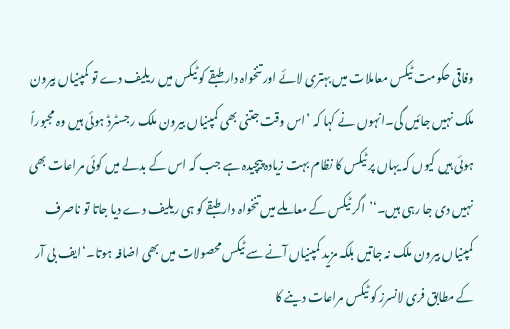وفاقی حکومت ٹیکس معاملات میں بہتری لائے اور تنخواہ دار طبقے کو ٹیکس میں ریلیف دے تو کمپنیاں بیرون ملک نہیں جائیں گی۔انہوں نے کہا کہ ’اس وقت جتنی بھی کمپنیاں بیرون ملک رجسٹرڈ ہوئی ہیں وہ مجبوراً ہوئی ہیں کیوں کہ یہاں پر ٹیکس کا نظام بہت زیادہ پیچیدہ ہے جب کہ اس کے بدلے میں کوئی مراعات بھی نہیں دی جا رہی ہیں۔‘’اگر ٹیکس کے معاملے میں تنخواہ دار طبقے کو ہی ریلیف دے دیا جاتا تو ناصرف کمپنیاں بیرون ملک نہ جاتیں بلکہ مزید کمپنیاں آنے سے ٹیکس محصولات میں بھی اضافہ ہوتا۔‘ایف بی آر کے مطابق فری لانسرز کو ٹیکس مراعات دینے کا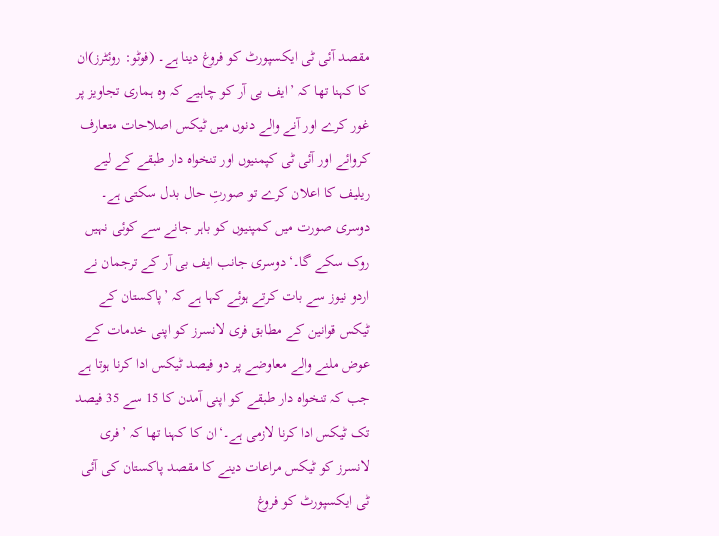مقصد آئی ٹی ایکسپورٹ کو فروغ دینا ہے۔ (فوٹو: روئٹرز)ان کا کہنا تھا کہ ’ایف بی آر کو چاہیے کہ وہ ہماری تجاویز پر غور کرے اور آنے والے دنوں میں ٹیکس اصلاحات متعارف کروائے اور آئی ٹی کپمنیوں اور تنخواہ دار طبقے کے لیے ریلیف کا اعلان کرے تو صورتِ حال بدل سکتی ہے۔ دوسری صورت میں کمپنیوں کو باہر جانے سے کوئی نہیں روک سکے گا۔‘دوسری جانب ایف بی آر کے ترجمان نے اردو نیوز سے بات کرتے ہوئے کہا ہے کہ ’پاکستان کے ٹیکس قوانین کے مطابق فری لانسرز کو اپنی خدمات کے عوض ملنے والے معاوضے پر دو فیصد ٹیکس ادا کرنا ہوتا ہے جب کہ تنخواہ دار طبقے کو اپنی آمدن کا 15 سے 35 فیصد تک ٹیکس ادا کرنا لازمی ہے۔‘ان کا کہنا تھا کہ ’فری لانسرز کو ٹیکس مراعات دینے کا مقصد پاکستان کی آئی ٹی ایکسپورٹ کو فروغ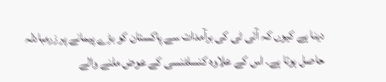دینا ہے کیوں کہ آئی ٹی کی برآمدات سے پاکستان کو بڑے پیمانے پر زرمبادلہ حاصل ہوتا ہے۔ اس کے علاوہ کنسلٹنسی کے عوض ملنے والے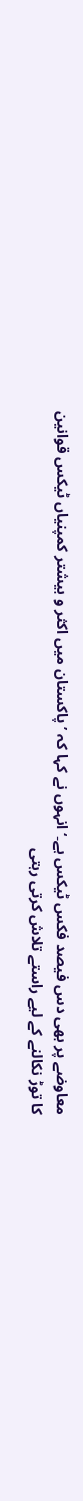معاوضے پر بھی دس فیصد فکس ٹیکس ہے۔‘انہوں نے کہا کہ ’پاکستان میں اکثر و بیشتر کمپنیاں ٹیکس قوانین کا توڑ نکالنے کے لیے راستے تلاش کرتی رہتی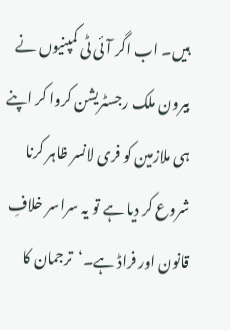ہیں۔ اب اگر آئی ٹی کمپنیوں نے بیرون ملک رجسٹریشن کروا کر اپنے ہی ملازمین کو فری لانسر ظاہر کرنا شروع کر دیا ہے تو یہ سراسر خلافِ قانون اور فراڈ ہے۔‘ترجمان کا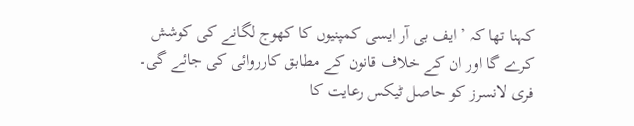کہنا تھا کہ ’ایف بی آر ایسی کمپنیوں کا کھوج لگانے کی کوشش کرے گا اور ان کے خلاف قانون کے مطابق کارروائی کی جائے گی۔ فری لانسرز کو حاصل ٹیکس رعایت کا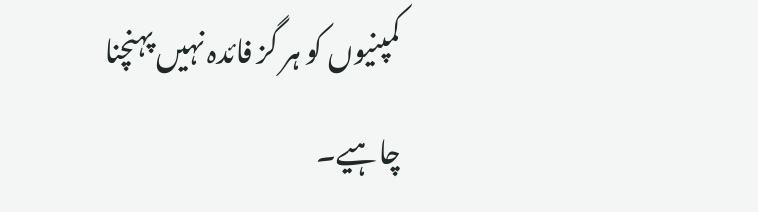کمپنیوں کو ہر گز فائدہ نہیں پہنچنا چاہیے۔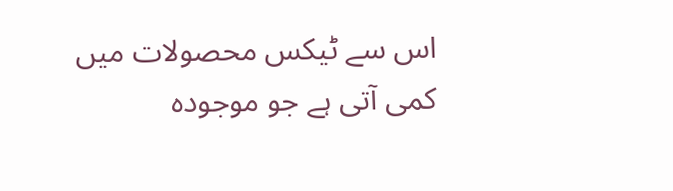اس سے ٹیکس محصولات میں کمی آتی ہے جو موجودہ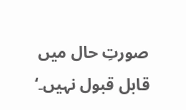صورتِ حال میں قابل قبول نہیں۔‘